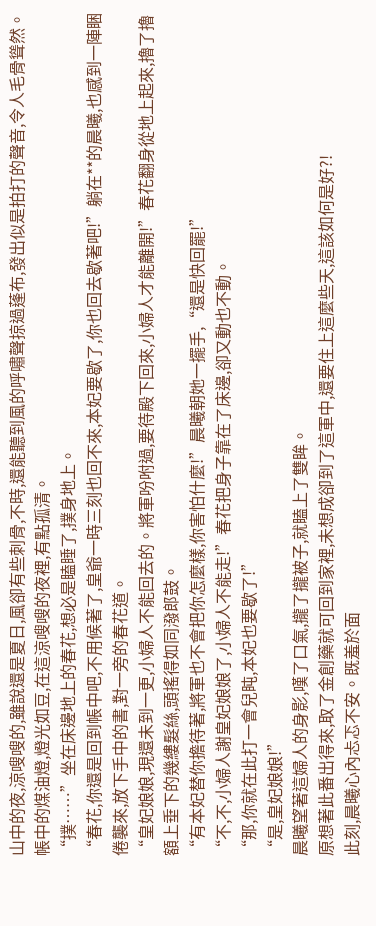山中的夜,涼嗖嗖的,雖說還是夏日,風卻有些刺骨,不時,還能聽到風的呼嘯聲掠過蓬布,發出似是拍打的聲音,令人毛骨聳然。
帳中的煤油燈,燈光如豆,在這涼嗖嗖的夜裡,有點孤清。
“撲……”坐在床邊地上的春花,想必是瞌睡了,撲身地上。
“春花,你還是回到帳中吧,不用候著了,皇爺一時三刻也回不來,本妃要歇了,你也回去歇著吧!”躺在**的晨曦,也感到一陣睏倦襲來,放下手中的書,對一旁的春花道。
“皇妃娘娘,現還未到一更,小婦人不能回去的。將軍吩咐過,要待殿下回來,小婦人才能離開!”春花翻身從地上起來,擼了擼額上垂下的幾縷髮絲,頭搖得如同潑郎鼓。
“有本妃替你擔待著,將軍也不會把你怎麼樣,你害怕什麼!”晨曦朝她一擺手,“還是快回罷!”
“不,不,小婦人謝皇妃娘娘了,小婦人不能走!”春花把身子靠在了床邊,卻又動也不動。
“那,你就在此打一會兒盹,本妃也要歇了!”
“是,皇妃娘娘!”
晨曦望著這婦人的身影,嘆了口氣,攏了攏被子,就瞌上了雙眸。
原想著此番出得來,取了金創藥就可回到家裡,未想成卻到了這軍中,還要住上這麼些天,這該如何是好?!
此刻,晨曦心內忐忑不安。既羞於面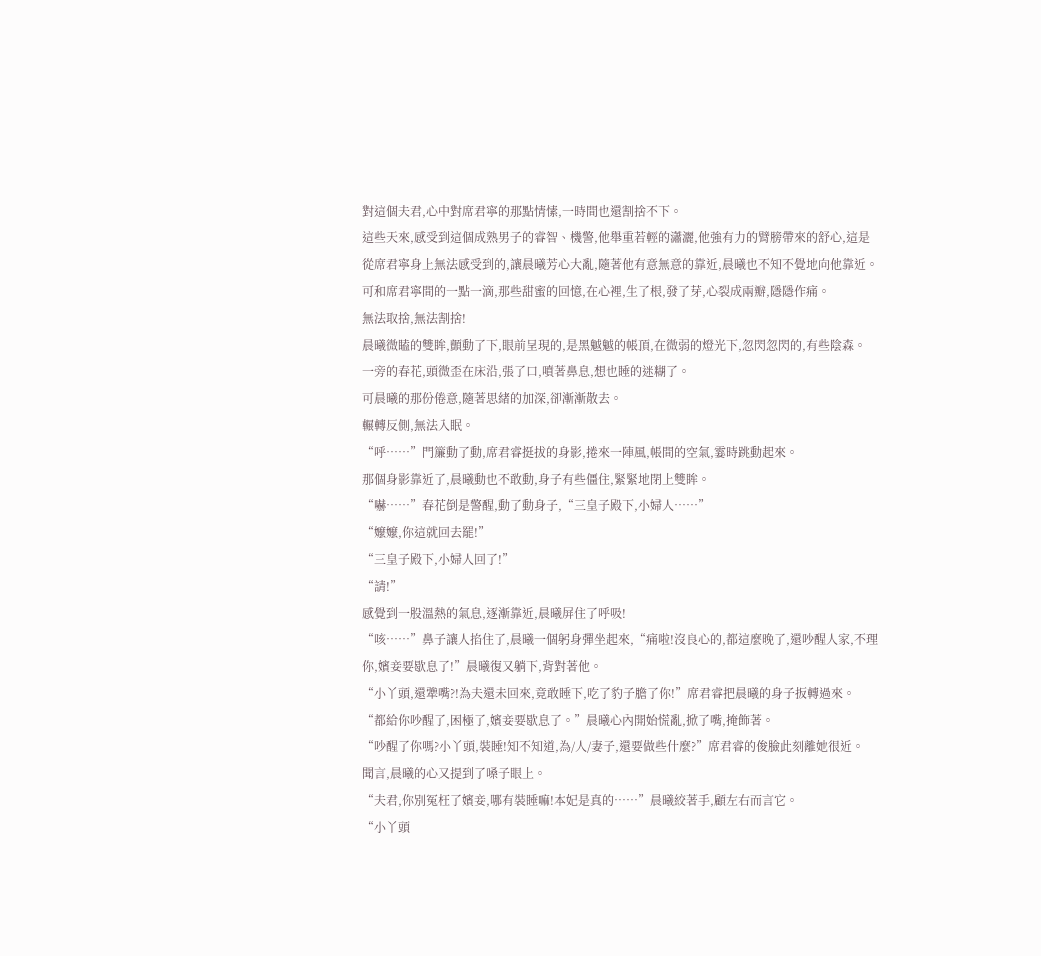對這個夫君,心中對席君寧的那點情愫,一時間也還割捨不下。
這些天來,感受到這個成熟男子的睿智、機警,他舉重若輕的瀟灑,他強有力的臂膀帶來的舒心,這是從席君寧身上無法感受到的,讓晨曦芳心大亂,隨著他有意無意的靠近,晨曦也不知不覺地向他靠近。
可和席君寧間的一點一滴,那些甜蜜的回憶,在心裡,生了根,發了芽,心裂成兩瓣,隱隱作痛。
無法取捨,無法割捨!
晨曦微瞌的雙眸,顫動了下,眼前呈現的,是黑魆魆的帳頂,在微弱的燈光下,忽閃忽閃的,有些陰森。
一旁的春花,頭微歪在床沿,張了口,噴著鼻息,想也睡的迷糊了。
可晨曦的那份倦意,隨著思緒的加深,卻漸漸散去。
輾轉反側,無法入眠。
“呼……”門簾動了動,席君睿挺拔的身影,捲來一陣風,帳間的空氣,霎時跳動起來。
那個身影靠近了,晨曦動也不敢動,身子有些僵住,緊緊地閉上雙眸。
“嚇……”春花倒是警醒,動了動身子,“三皇子殿下,小婦人……”
“嬤嬤,你這就回去罷!”
“三皇子殿下,小婦人回了!”
“請!”
感覺到一股溫熱的氣息,逐漸靠近,晨曦屏住了呼吸!
“咳……”鼻子讓人掐住了,晨曦一個躬身彈坐起來,“痛啦!沒良心的,都這麼晚了,還吵醒人家,不理你,嬪妾要歇息了!”晨曦復又躺下,背對著他。
“小丫頭,還犟嘴?!為夫還未回來,竟敢睡下,吃了豹子膽了你!”席君睿把晨曦的身子扳轉過來。
“都給你吵醒了,困極了,嬪妾要歇息了。”晨曦心內開始慌亂,掀了嘴,掩飾著。
“吵醒了你嗎?小丫頭,裝睡!知不知道,為/人/妻子,還要做些什麼?”席君睿的俊臉此刻離她很近。
聞言,晨曦的心又提到了嗓子眼上。
“夫君,你別冤枉了嬪妾,哪有裝睡嘛!本妃是真的……”晨曦絞著手,顧左右而言它。
“小丫頭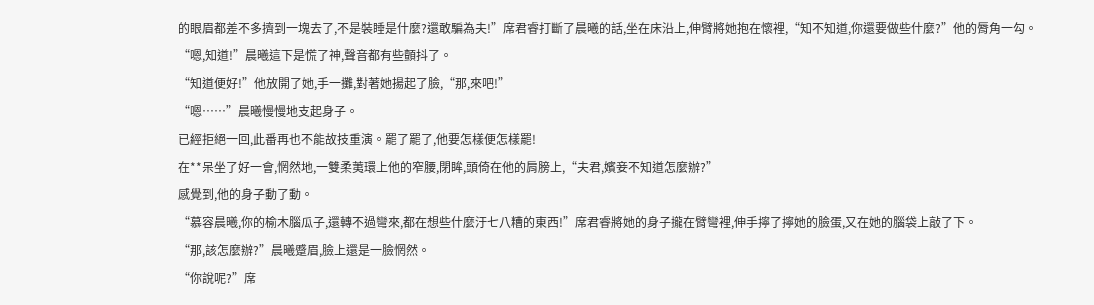的眼眉都差不多擠到一塊去了,不是裝睡是什麼?還敢騙為夫!”席君睿打斷了晨曦的話,坐在床沿上,伸臂將她抱在懷裡,“知不知道,你還要做些什麼?”他的脣角一勾。
“嗯,知道!”晨曦這下是慌了神,聲音都有些顫抖了。
“知道便好!”他放開了她,手一攤,對著她揚起了臉,“那,來吧!”
“嗯……”晨曦慢慢地支起身子。
已經拒絕一回,此番再也不能故技重演。罷了罷了,他要怎樣便怎樣罷!
在**呆坐了好一會,惘然地,一雙柔荑環上他的窄腰,閉眸,頭倚在他的肩膀上,“夫君,嬪妾不知道怎麼辦?”
感覺到,他的身子動了動。
“慕容晨曦,你的榆木腦瓜子,還轉不過彎來,都在想些什麼汙七八糟的東西!”席君睿將她的身子攏在臂彎裡,伸手擰了擰她的臉蛋,又在她的腦袋上敲了下。
“那,該怎麼辦?”晨曦蹙眉,臉上還是一臉惘然。
“你說呢?”席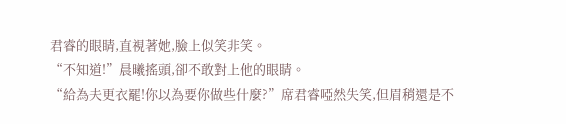君睿的眼睛,直視著她,臉上似笑非笑。
“不知道!”晨曦搖頭,卻不敢對上他的眼睛。
“給為夫更衣罷!你以為要你做些什麼?”席君睿啞然失笑,但眉稍還是不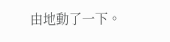由地動了一下。